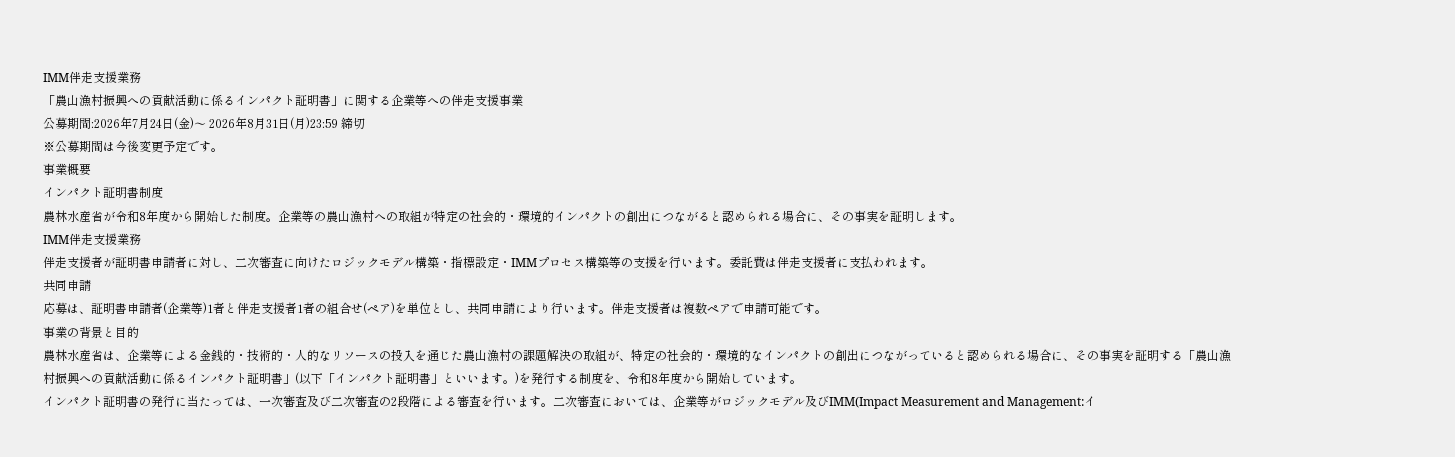IMM伴走支援業務
「農山漁村振興への貢献活動に係るインパクト証明書」に関する企業等への伴走支援事業
公募期間:2026年7月24日(金)〜 2026年8月31日(月)23:59 締切
※公募期間は今後変更予定です。
事業概要
インパクト証明書制度
農林水産省が令和8年度から開始した制度。企業等の農山漁村への取組が特定の社会的・環境的インパクトの創出につながると認められる場合に、その事実を証明します。
IMM伴走支援業務
伴走支援者が証明書申請者に対し、二次審査に向けたロジックモデル構築・指標設定・IMMプロセス構築等の支援を行います。委託費は伴走支援者に支払われます。
共同申請
応募は、証明書申請者(企業等)1者と伴走支援者1者の組合せ(ペア)を単位とし、共同申請により行います。伴走支援者は複数ペアで申請可能です。
事業の背景と目的
農林水産省は、企業等による金銭的・技術的・人的なリソースの投入を通じた農山漁村の課題解決の取組が、特定の社会的・環境的なインパクトの創出につながっていると認められる場合に、その事実を証明する「農山漁村振興への貢献活動に係るインパクト証明書」(以下「インパクト証明書」といいます。)を発行する制度を、令和8年度から開始しています。
インパクト証明書の発行に当たっては、一次審査及び二次審査の2段階による審査を行います。二次審査においては、企業等がロジックモデル及びIMM(Impact Measurement and Management:イ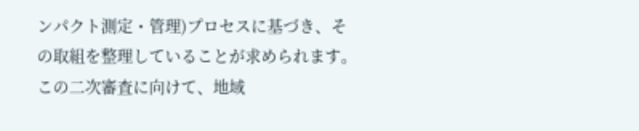ンパクト測定・管理)プロセスに基づき、その取組を整理していることが求められます。この二次審査に向けて、地域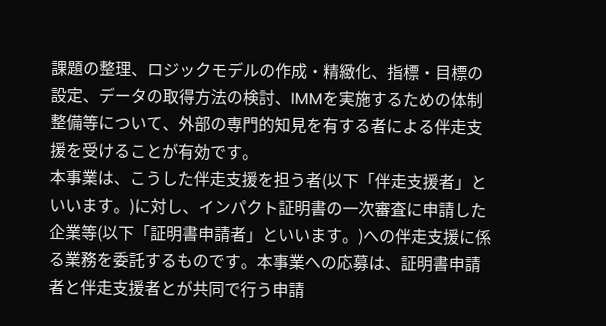課題の整理、ロジックモデルの作成・精緻化、指標・目標の設定、データの取得方法の検討、IMMを実施するための体制整備等について、外部の専門的知見を有する者による伴走支援を受けることが有効です。
本事業は、こうした伴走支援を担う者(以下「伴走支援者」といいます。)に対し、インパクト証明書の一次審査に申請した企業等(以下「証明書申請者」といいます。)への伴走支援に係る業務を委託するものです。本事業への応募は、証明書申請者と伴走支援者とが共同で行う申請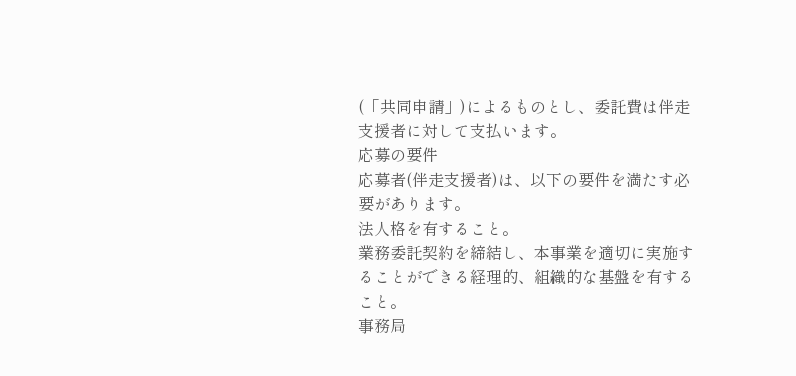(「共同申請」)によるものとし、委託費は伴走支援者に対して支払います。
応募の要件
応募者(伴走支援者)は、以下の要件を満たす必要があります。
法人格を有すること。
業務委託契約を締結し、本事業を適切に実施することができる経理的、組織的な基盤を有すること。
事務局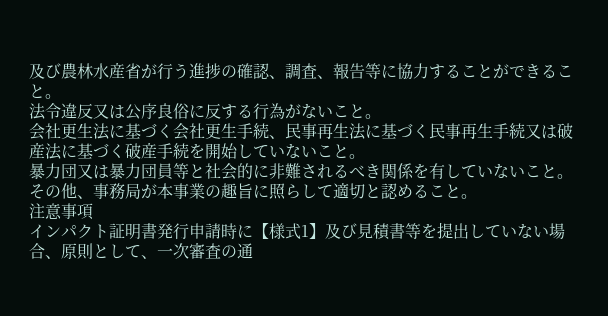及び農林水産省が行う進捗の確認、調査、報告等に協力することができること。
法令違反又は公序良俗に反する行為がないこと。
会社更生法に基づく会社更生手続、民事再生法に基づく民事再生手続又は破産法に基づく破産手続を開始していないこと。
暴力団又は暴力団員等と社会的に非難されるべき関係を有していないこと。
その他、事務局が本事業の趣旨に照らして適切と認めること。
注意事項
インパクト証明書発行申請時に【様式1】及び見積書等を提出していない場合、原則として、一次審査の通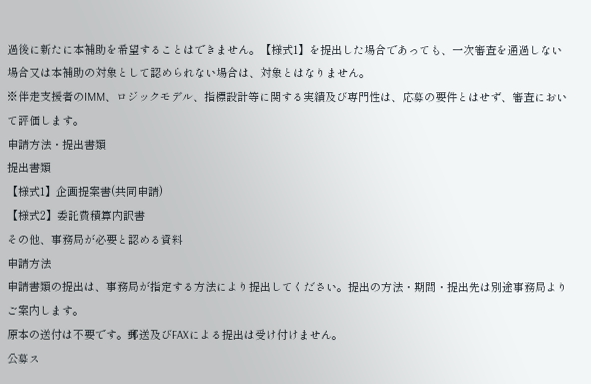過後に新たに本補助を希望することはできません。【様式1】を提出した場合であっても、一次審査を通過しない場合又は本補助の対象として認められない場合は、対象とはなりません。
※伴走支援者のIMM、ロジックモデル、指標設計等に関する実績及び専門性は、応募の要件とはせず、審査において評価します。
申請方法・提出書類
提出書類
【様式1】企画提案書(共同申請)
【様式2】委託費積算内訳書
その他、事務局が必要と認める資料
申請方法
申請書類の提出は、事務局が指定する方法により提出してください。提出の方法・期間・提出先は別途事務局よりご案内します。
原本の送付は不要です。郵送及びFAXによる提出は受け付けません。
公募ス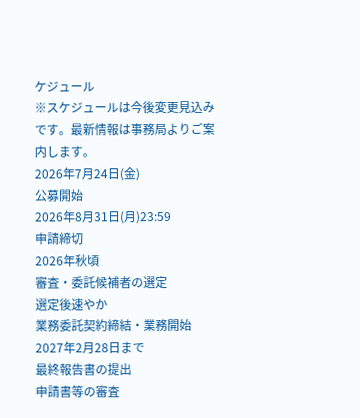ケジュール
※スケジュールは今後変更見込みです。最新情報は事務局よりご案内します。
2026年7月24日(金)
公募開始
2026年8月31日(月)23:59
申請締切
2026年秋頃
審査・委託候補者の選定
選定後速やか
業務委託契約締結・業務開始
2027年2月28日まで
最終報告書の提出
申請書等の審査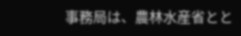事務局は、農林水産省とと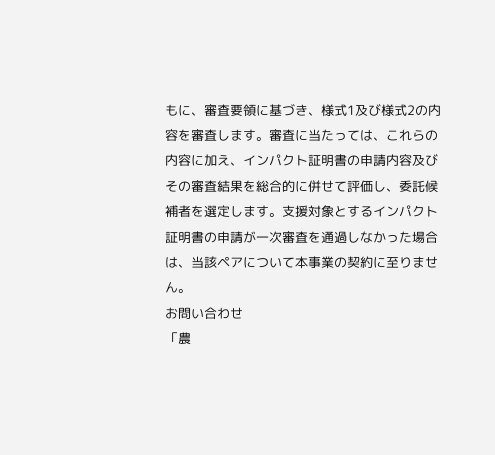もに、審査要領に基づき、様式1及び様式2の内容を審査します。審査に当たっては、これらの内容に加え、インパクト証明書の申請内容及びその審査結果を総合的に併せて評価し、委託候補者を選定します。支援対象とするインパクト証明書の申請が一次審査を通過しなかった場合は、当該ペアについて本事業の契約に至りません。
お問い合わせ
「農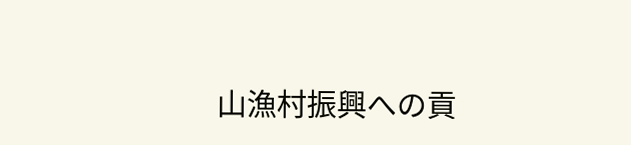山漁村振興への貢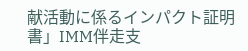献活動に係るインパクト証明書」IMM伴走支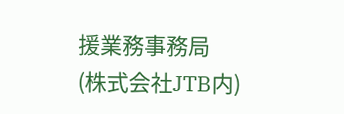援業務事務局
(株式会社JTB内)